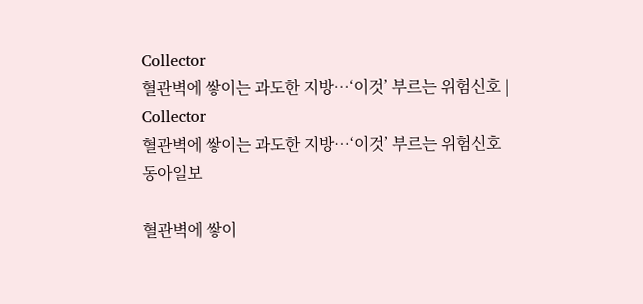Collector
혈관벽에 쌓이는 과도한 지방…‘이것’ 부르는 위험신호 | Collector
혈관벽에 쌓이는 과도한 지방…‘이것’ 부르는 위험신호
동아일보

혈관벽에 쌓이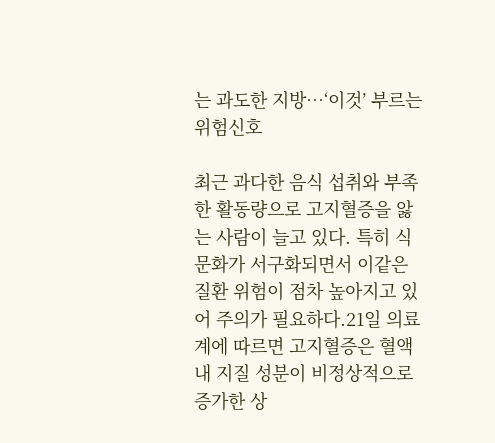는 과도한 지방…‘이것’ 부르는 위험신호

최근 과다한 음식 섭취와 부족한 활동량으로 고지혈증을 앓는 사람이 늘고 있다. 특히 식문화가 서구화되면서 이같은 질환 위험이 점차 높아지고 있어 주의가 필요하다.21일 의료계에 따르면 고지혈증은 혈액 내 지질 성분이 비정상적으로 증가한 상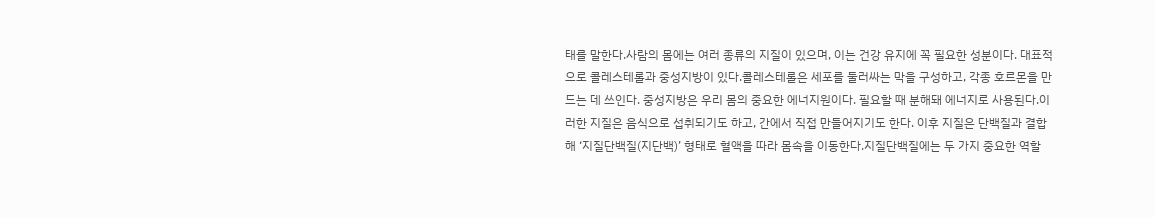태를 말한다.사람의 몸에는 여러 종류의 지질이 있으며, 이는 건강 유지에 꼭 필요한 성분이다. 대표적으로 콜레스테롤과 중성지방이 있다.콜레스테롤은 세포를 둘러싸는 막을 구성하고, 각종 호르몬을 만드는 데 쓰인다. 중성지방은 우리 몸의 중요한 에너지원이다. 필요할 때 분해돼 에너지로 사용된다.이러한 지질은 음식으로 섭취되기도 하고, 간에서 직접 만들어지기도 한다. 이후 지질은 단백질과 결합해 ‘지질단백질(지단백)’ 형태로 혈액을 따라 몸속을 이동한다.지질단백질에는 두 가지 중요한 역할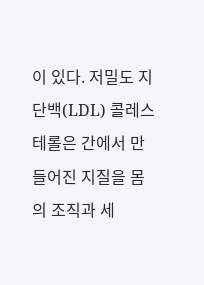이 있다. 저밀도 지단백(LDL) 콜레스테롤은 간에서 만들어진 지질을 몸의 조직과 세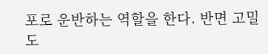포로 운반하는 역할을 한다. 반면 고밀도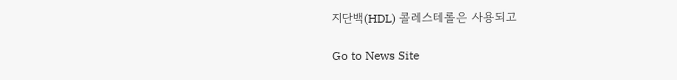지단백(HDL) 콜레스테롤은 사용되고

Go to News Site